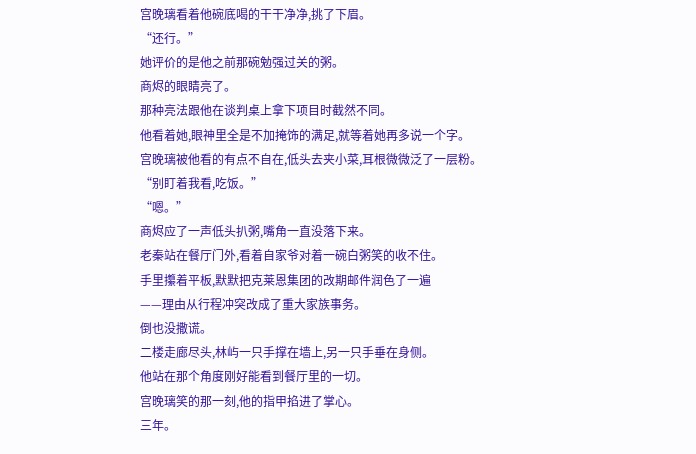宫晚璃看着他碗底喝的干干净净,挑了下眉。
“还行。”
她评价的是他之前那碗勉强过关的粥。
商烬的眼睛亮了。
那种亮法跟他在谈判桌上拿下项目时截然不同。
他看着她,眼神里全是不加掩饰的满足,就等着她再多说一个字。
宫晚璃被他看的有点不自在,低头去夹小菜,耳根微微泛了一层粉。
“别盯着我看,吃饭。”
“嗯。”
商烬应了一声低头扒粥,嘴角一直没落下来。
老秦站在餐厅门外,看着自家爷对着一碗白粥笑的收不住。
手里攥着平板,默默把克莱恩集团的改期邮件润色了一遍
——理由从行程冲突改成了重大家族事务。
倒也没撒谎。
二楼走廊尽头,林屿一只手撑在墙上,另一只手垂在身侧。
他站在那个角度刚好能看到餐厅里的一切。
宫晚璃笑的那一刻,他的指甲掐进了掌心。
三年。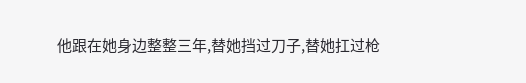他跟在她身边整整三年,替她挡过刀子,替她扛过枪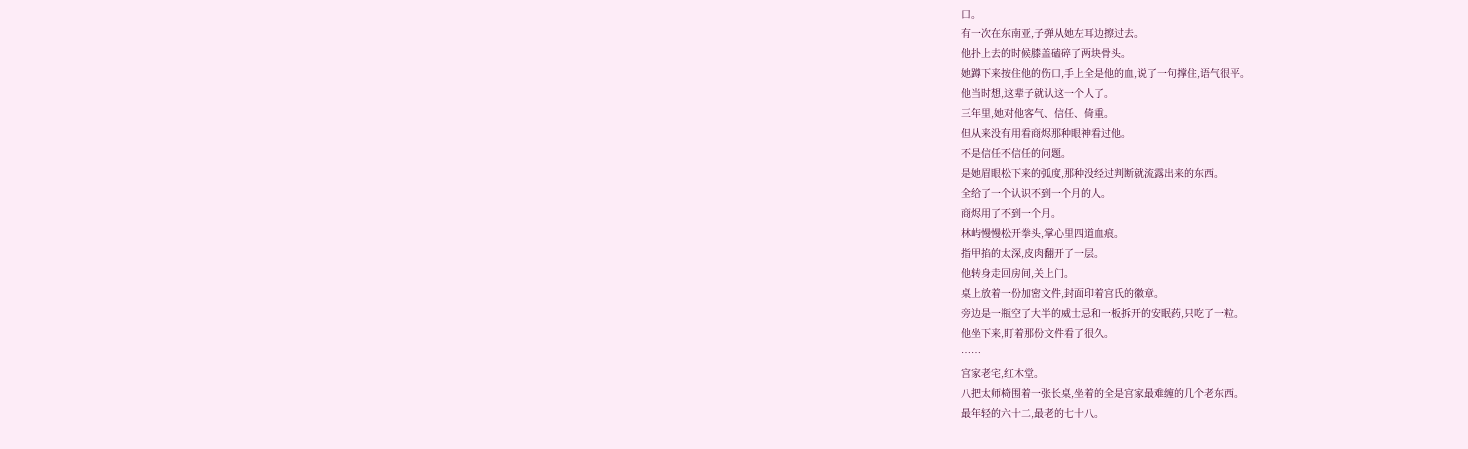口。
有一次在东南亚,子弹从她左耳边擦过去。
他扑上去的时候膝盖磕碎了两块骨头。
她蹲下来按住他的伤口,手上全是他的血,说了一句撑住,语气很平。
他当时想,这辈子就认这一个人了。
三年里,她对他客气、信任、倚重。
但从来没有用看商烬那种眼神看过他。
不是信任不信任的问题。
是她眉眼松下来的弧度,那种没经过判断就流露出来的东西。
全给了一个认识不到一个月的人。
商烬用了不到一个月。
林屿慢慢松开拳头,掌心里四道血痕。
指甲掐的太深,皮肉翻开了一层。
他转身走回房间,关上门。
桌上放着一份加密文件,封面印着宫氏的徽章。
旁边是一瓶空了大半的威士忌和一板拆开的安眠药,只吃了一粒。
他坐下来,盯着那份文件看了很久。
……
宫家老宅,红木堂。
八把太师椅围着一张长桌,坐着的全是宫家最难缠的几个老东西。
最年轻的六十二,最老的七十八。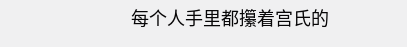每个人手里都攥着宫氏的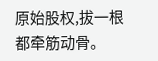原始股权,拔一根都牵筋动骨。